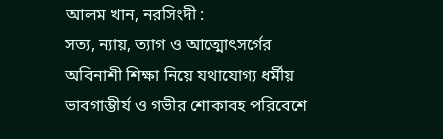আলম খান, নরসিংদী :
সত্য, ন্যায়, ত্যাগ ও আত্মোৎসর্গের অবিনাশী শিক্ষা নিয়ে যথাযোগ্য ধর্মীয় ভাবগাম্ভীর্য ও গভীর শোকাবহ পরিবেশে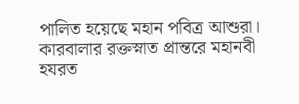পালিত হয়েছে মহান পবিত্র আশুরা। কারবালার রক্তস্নাত প্রান্তরে মহানবী হযরত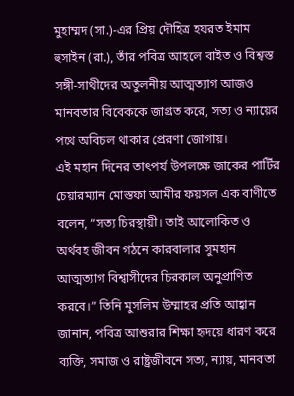মুহাম্মদ (সা.)-এর প্রিয় দৌহিত্র হযরত ইমাম হুসাইন (রা.), তাঁর পবিত্র আহলে বাইত ও বিশ্বস্ত সঙ্গী-সাথীদের অতুলনীয় আত্মত্যাগ আজও মানবতার বিবেককে জাগ্রত করে, সত্য ও ন্যায়ের পথে অবিচল থাকার প্রেরণা জোগায়।
এই মহান দিনের তাৎপর্য উপলক্ষে জাকের পার্টির চেয়ারম্যান মোস্তফা আমীর ফয়সল এক বাণীতে বলেন, “সত্য চিরস্থায়ী। তাই আলোকিত ও অর্থবহ জীবন গঠনে কারবালার সুমহান আত্মত্যাগ বিশ্বাসীদের চিরকাল অনুপ্রাণিত করবে।” তিনি মুসলিম উম্মাহর প্রতি আহ্বান জানান, পবিত্র আশুরার শিক্ষা হৃদয়ে ধারণ করে ব্যক্তি, সমাজ ও রাষ্ট্রজীবনে সত্য, ন্যায়, মানবতা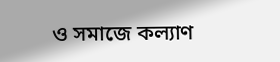ও সমাজে কল্যাণ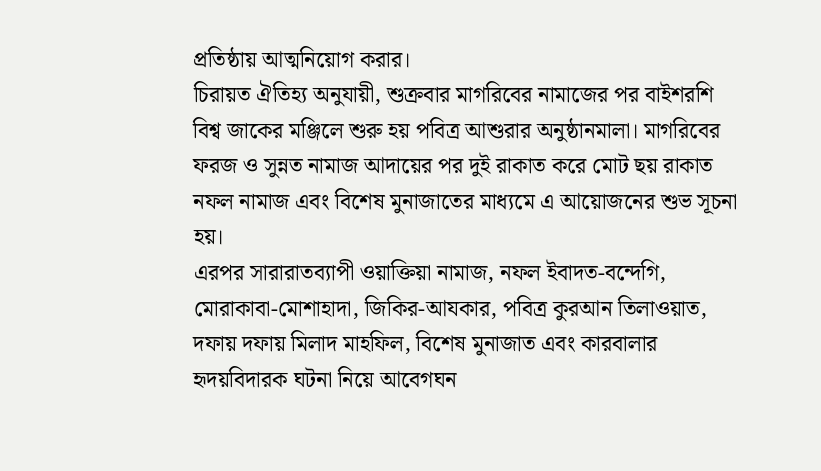প্রতিষ্ঠায় আত্মনিয়োগ করার।
চিরায়ত ঐতিহ্য অনুযায়ী, শুক্রবার মাগরিবের নামাজের পর বাইশরশি বিশ্ব জাকের মঞ্জিলে শুরু হয় পবিত্র আশুরার অনুষ্ঠানমালা। মাগরিবের ফরজ ও সুন্নত নামাজ আদায়ের পর দুই রাকাত করে মোট ছয় রাকাত নফল নামাজ এবং বিশেষ মুনাজাতের মাধ্যমে এ আয়োজনের শুভ সূচনা হয়।
এরপর সারারাতব্যাপী ওয়াক্তিয়া নামাজ, নফল ইবাদত-বন্দেগি, মোরাকাবা-মোশাহাদা, জিকির-আযকার, পবিত্র কুরআন তিলাওয়াত, দফায় দফায় মিলাদ মাহফিল, বিশেষ মুনাজাত এবং কারবালার হৃদয়বিদারক ঘটনা নিয়ে আবেগঘন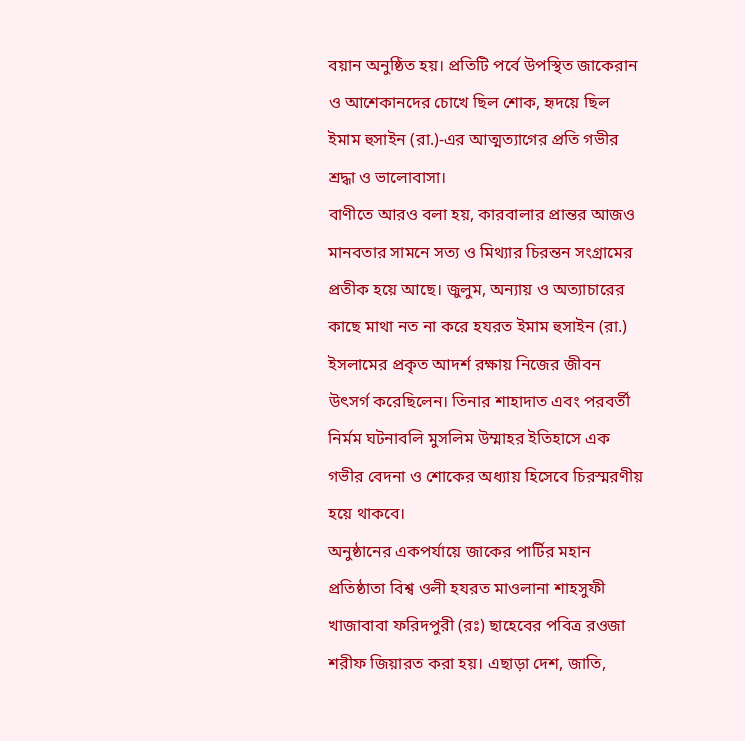বয়ান অনুষ্ঠিত হয়। প্রতিটি পর্বে উপস্থিত জাকেরান ও আশেকানদের চোখে ছিল শোক, হৃদয়ে ছিল ইমাম হুসাইন (রা.)-এর আত্মত্যাগের প্রতি গভীর শ্রদ্ধা ও ভালোবাসা।
বাণীতে আরও বলা হয়, কারবালার প্রান্তর আজও মানবতার সামনে সত্য ও মিথ্যার চিরন্তন সংগ্রামের প্রতীক হয়ে আছে। জুলুম, অন্যায় ও অত্যাচারের কাছে মাথা নত না করে হযরত ইমাম হুসাইন (রা.) ইসলামের প্রকৃত আদর্শ রক্ষায় নিজের জীবন উৎসর্গ করেছিলেন। তিনার শাহাদাত এবং পরবর্তী নির্মম ঘটনাবলি মুসলিম উম্মাহর ইতিহাসে এক গভীর বেদনা ও শোকের অধ্যায় হিসেবে চিরস্মরণীয় হয়ে থাকবে।
অনুষ্ঠানের একপর্যায়ে জাকের পার্টির মহান প্রতিষ্ঠাতা বিশ্ব ওলী হযরত মাওলানা শাহসুফী খাজাবাবা ফরিদপুরী (রঃ) ছাহেবের পবিত্র রওজা শরীফ জিয়ারত করা হয়। এছাড়া দেশ, জাতি,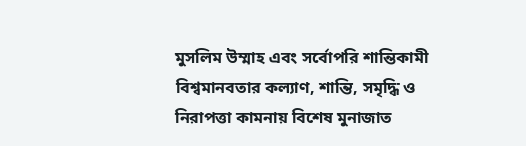মুসলিম উম্মাহ এবং সর্বোপরি শান্তিকামী বিশ্বমানবতার কল্যাণ, শান্তি, সমৃদ্ধি ও নিরাপত্তা কামনায় বিশেষ মুনাজাত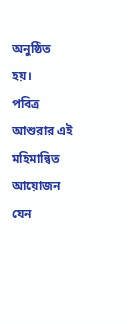অনুষ্ঠিত হয়।
পবিত্র আশুরার এই মহিমান্বিত আয়োজন যেন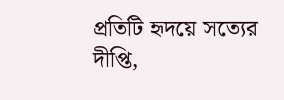প্রতিটি হৃদয়ে সত্যের দীপ্তি,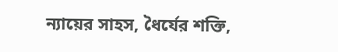ন্যায়ের সাহস, ধৈর্যের শক্তি,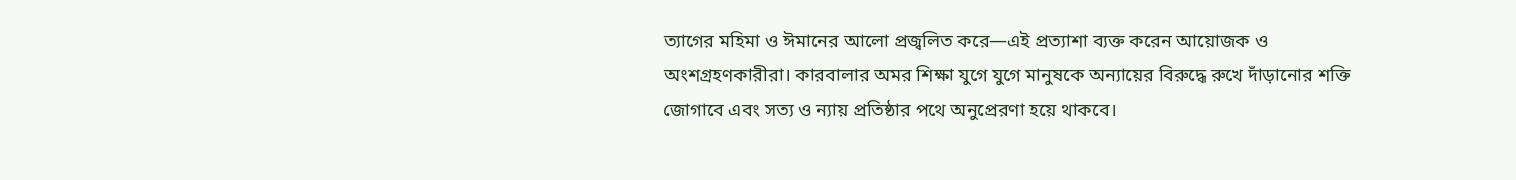ত্যাগের মহিমা ও ঈমানের আলো প্রজ্বলিত করে—এই প্রত্যাশা ব্যক্ত করেন আয়োজক ও অংশগ্রহণকারীরা। কারবালার অমর শিক্ষা যুগে যুগে মানুষকে অন্যায়ের বিরুদ্ধে রুখে দাঁড়ানোর শক্তি জোগাবে এবং সত্য ও ন্যায় প্রতিষ্ঠার পথে অনুপ্রেরণা হয়ে থাকবে।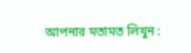আপনার মতামত লিখুন :